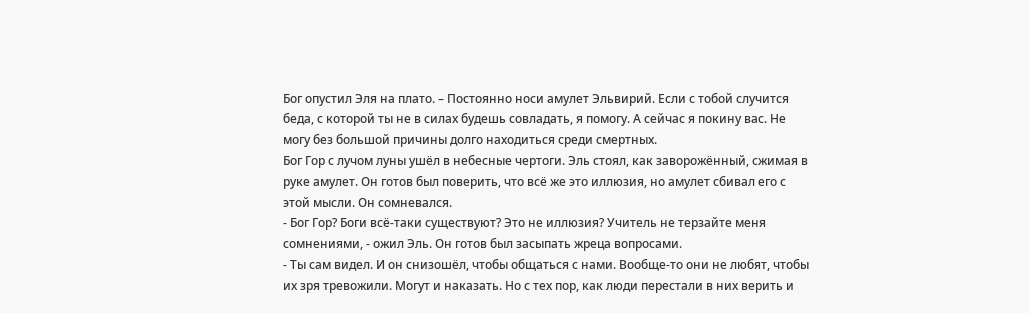Бог опустил Эля на плато. – Постоянно носи амулет Эльвирий. Если с тобой случится беда, с которой ты не в силах будешь совладать, я помогу. А сейчас я покину вас. Не могу без большой причины долго находиться среди смертных.
Бог Гор с лучом луны ушёл в небесные чертоги. Эль стоял, как заворожённый, сжимая в руке амулет. Он готов был поверить, что всё же это иллюзия, но амулет сбивал его с этой мысли. Он сомневался.
- Бог Гор? Боги всё-таки существуют? Это не иллюзия? Учитель не терзайте меня сомнениями, - ожил Эль. Он готов был засыпать жреца вопросами.
- Ты сам видел. И он снизошёл, чтобы общаться с нами. Вообще-то они не любят, чтобы их зря тревожили. Могут и наказать. Но с тех пор, как люди перестали в них верить и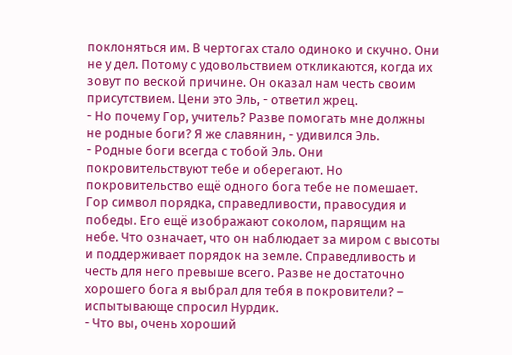поклоняться им. В чертогах стало одиноко и скучно. Они не у дел. Потому с удовольствием откликаются, когда их зовут по веской причине. Он оказал нам честь своим присутствием. Цени это Эль, - ответил жрец.
- Но почему Гор, учитель? Разве помогать мне должны не родные боги? Я же славянин, - удивился Эль.
- Родные боги всегда с тобой Эль. Они покровительствуют тебе и оберегают. Но покровительство ещё одного бога тебе не помешает. Гор символ порядка, справедливости, правосудия и победы. Его ещё изображают соколом, парящим на небе. Что означает, что он наблюдает за миром с высоты и поддерживает порядок на земле. Справедливость и честь для него превыше всего. Разве не достаточно хорошего бога я выбрал для тебя в покровители? – испытывающе спросил Нурдик.
- Что вы, очень хороший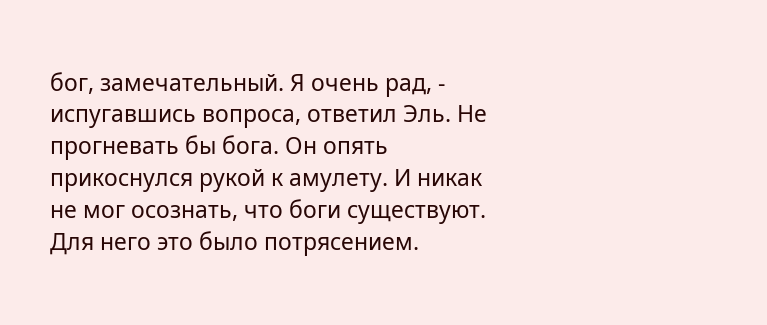бог, замечательный. Я очень рад, - испугавшись вопроса, ответил Эль. Не прогневать бы бога. Он опять прикоснулся рукой к амулету. И никак не мог осознать, что боги существуют. Для него это было потрясением.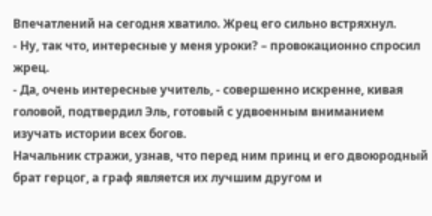Впечатлений на сегодня хватило. Жрец его сильно встряхнул.
- Ну, так что, интересные у меня уроки? – провокационно спросил жрец.
- Да, очень интересные учитель, - совершенно искренне, кивая головой, подтвердил Эль, готовый с удвоенным вниманием изучать истории всех богов.
Начальник стражи, узнав, что перед ним принц и его двоюродный брат герцог, а граф является их лучшим другом и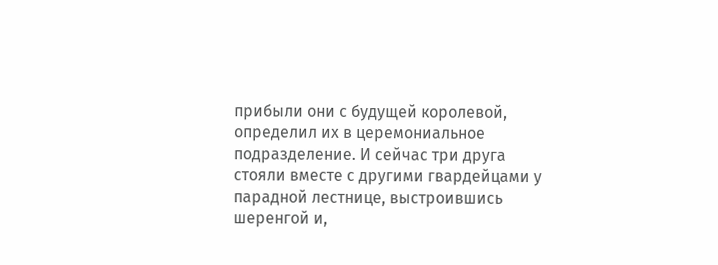прибыли они с будущей королевой, определил их в церемониальное подразделение. И сейчас три друга стояли вместе с другими гвардейцами у парадной лестнице, выстроившись шеренгой и,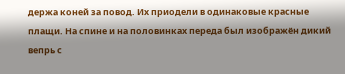держа коней за повод. Их приодели в одинаковые красные плащи. На спине и на половинках переда был изображён дикий вепрь с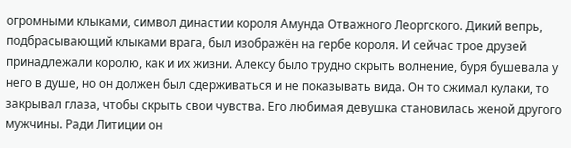огромными клыками, символ династии короля Амунда Отважного Леоргского. Дикий вепрь, подбрасывающий клыками врага, был изображён на гербе короля. И сейчас трое друзей принадлежали королю, как и их жизни. Алексу было трудно скрыть волнение, буря бушевала у него в душе, но он должен был сдерживаться и не показывать вида. Он то сжимал кулаки, то закрывал глаза, чтобы скрыть свои чувства. Его любимая девушка становилась женой другого мужчины. Ради Литиции он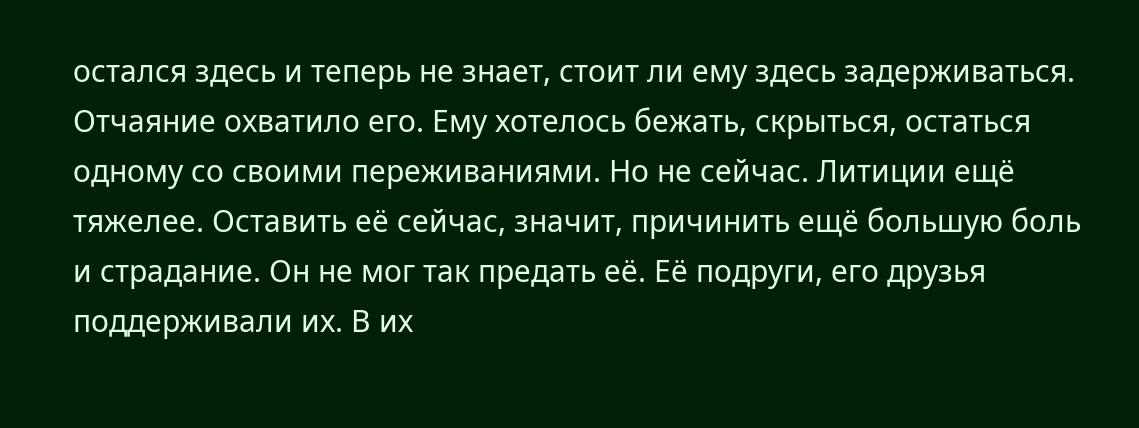остался здесь и теперь не знает, стоит ли ему здесь задерживаться. Отчаяние охватило его. Ему хотелось бежать, скрыться, остаться одному со своими переживаниями. Но не сейчас. Литиции ещё тяжелее. Оставить её сейчас, значит, причинить ещё большую боль и страдание. Он не мог так предать её. Её подруги, его друзья поддерживали их. В их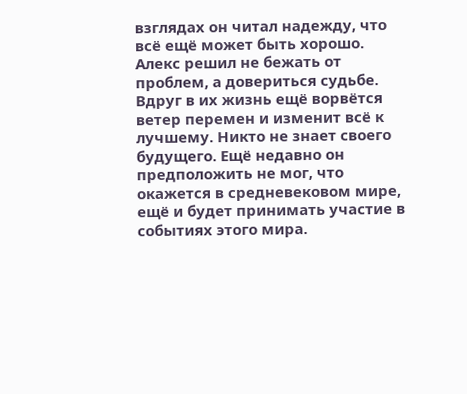взглядах он читал надежду, что всё ещё может быть хорошо. Алекс решил не бежать от проблем, а довериться судьбе. Вдруг в их жизнь ещё ворвётся ветер перемен и изменит всё к лучшему. Никто не знает своего будущего. Ещё недавно он предположить не мог, что окажется в средневековом мире, ещё и будет принимать участие в событиях этого мира.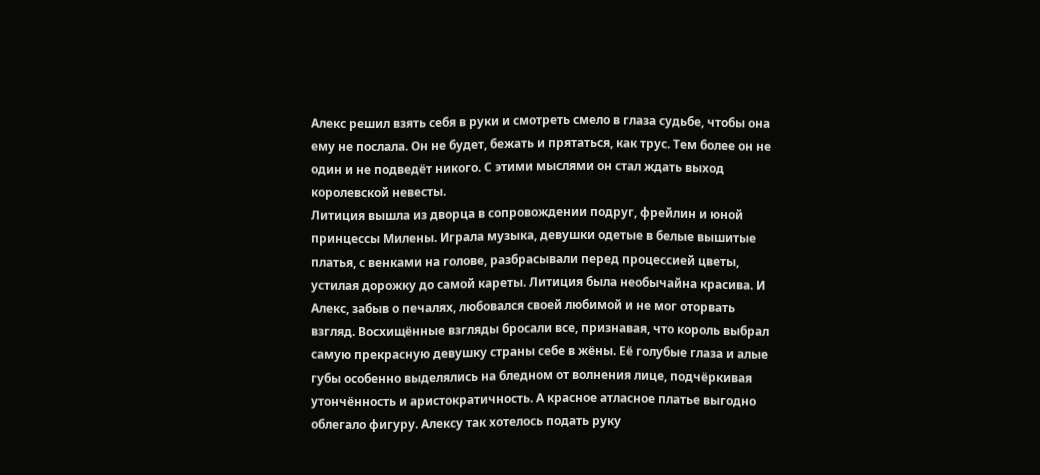Алекс решил взять себя в руки и смотреть смело в глаза судьбе, чтобы она ему не послала. Он не будет, бежать и прятаться, как трус. Тем более он не один и не подведёт никого. С этими мыслями он стал ждать выход королевской невесты.
Литиция вышла из дворца в сопровождении подруг, фрейлин и юной принцессы Милены. Играла музыка, девушки одетые в белые вышитые платья, с венками на голове, разбрасывали перед процессией цветы, устилая дорожку до самой кареты. Литиция была необычайна красива. И Алекс, забыв о печалях, любовался своей любимой и не мог оторвать взгляд. Восхищённые взгляды бросали все, признавая, что король выбрал самую прекрасную девушку страны себе в жёны. Её голубые глаза и алые губы особенно выделялись на бледном от волнения лице, подчёркивая утончённость и аристократичность. А красное атласное платье выгодно облегало фигуру. Алексу так хотелось подать руку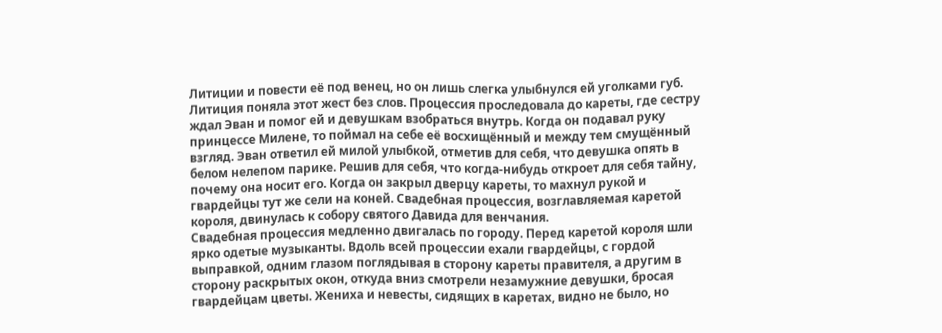Литиции и повести её под венец, но он лишь слегка улыбнулся ей уголками губ. Литиция поняла этот жест без слов. Процессия проследовала до кареты, где сестру ждал Эван и помог ей и девушкам взобраться внутрь. Когда он подавал руку принцессе Милене, то поймал на себе её восхищённый и между тем смущённый взгляд. Эван ответил ей милой улыбкой, отметив для себя, что девушка опять в белом нелепом парике. Решив для себя, что когда-нибудь откроет для себя тайну, почему она носит его. Когда он закрыл дверцу кареты, то махнул рукой и гвардейцы тут же сели на коней. Свадебная процессия, возглавляемая каретой короля, двинулась к собору святого Давида для венчания.
Свадебная процессия медленно двигалась по городу. Перед каретой короля шли ярко одетые музыканты. Вдоль всей процессии ехали гвардейцы, с гордой выправкой, одним глазом поглядывая в сторону кареты правителя, а другим в сторону раскрытых окон, откуда вниз смотрели незамужние девушки, бросая гвардейцам цветы. Жениха и невесты, сидящих в каретах, видно не было, но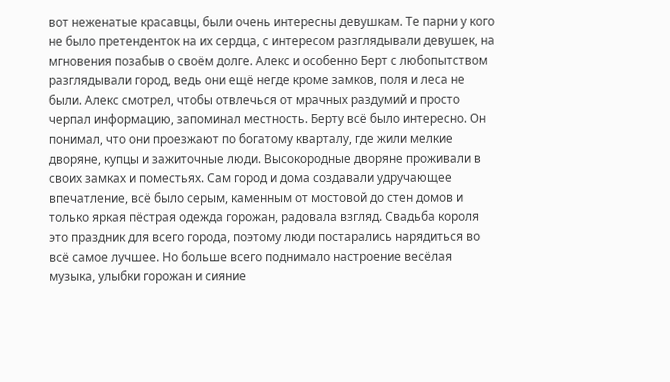вот неженатые красавцы, были очень интересны девушкам. Те парни у кого не было претенденток на их сердца, с интересом разглядывали девушек, на мгновения позабыв о своём долге. Алекс и особенно Берт с любопытством разглядывали город, ведь они ещё негде кроме замков, поля и леса не были. Алекс смотрел, чтобы отвлечься от мрачных раздумий и просто черпал информацию, запоминал местность. Берту всё было интересно. Он понимал, что они проезжают по богатому кварталу, где жили мелкие дворяне, купцы и зажиточные люди. Высокородные дворяне проживали в своих замках и поместьях. Сам город и дома создавали удручающее впечатление, всё было серым, каменным от мостовой до стен домов и только яркая пёстрая одежда горожан, радовала взгляд. Свадьба короля это праздник для всего города, поэтому люди постарались нарядиться во всё самое лучшее. Но больше всего поднимало настроение весёлая музыка, улыбки горожан и сияние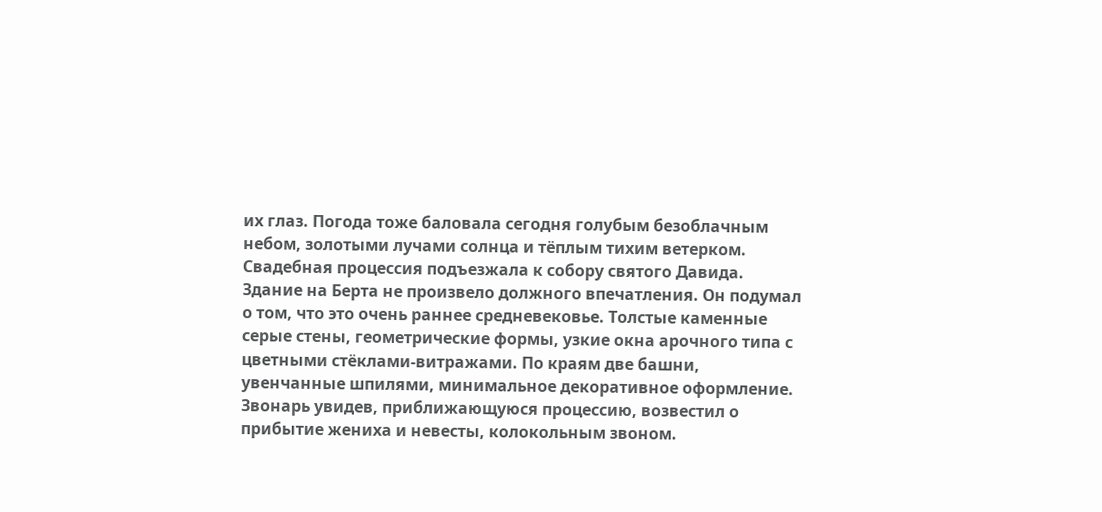их глаз. Погода тоже баловала сегодня голубым безоблачным небом, золотыми лучами солнца и тёплым тихим ветерком.
Свадебная процессия подъезжала к собору святого Давида. Здание на Берта не произвело должного впечатления. Он подумал о том, что это очень раннее средневековье. Толстые каменные серые стены, геометрические формы, узкие окна арочного типа с цветными стёклами-витражами. По краям две башни, увенчанные шпилями, минимальное декоративное оформление. Звонарь увидев, приближающуюся процессию, возвестил о прибытие жениха и невесты, колокольным звоном.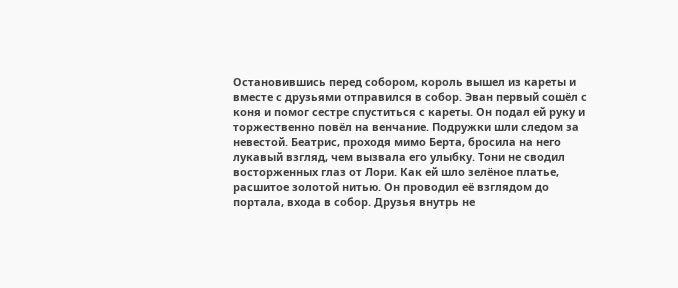Остановившись перед собором, король вышел из кареты и вместе с друзьями отправился в собор. Эван первый сошёл с коня и помог сестре спуститься с кареты. Он подал ей руку и торжественно повёл на венчание. Подружки шли следом за невестой. Беатрис, проходя мимо Берта, бросила на него лукавый взгляд, чем вызвала его улыбку. Тони не сводил восторженных глаз от Лори. Как ей шло зелёное платье, расшитое золотой нитью. Он проводил её взглядом до портала, входа в собор. Друзья внутрь не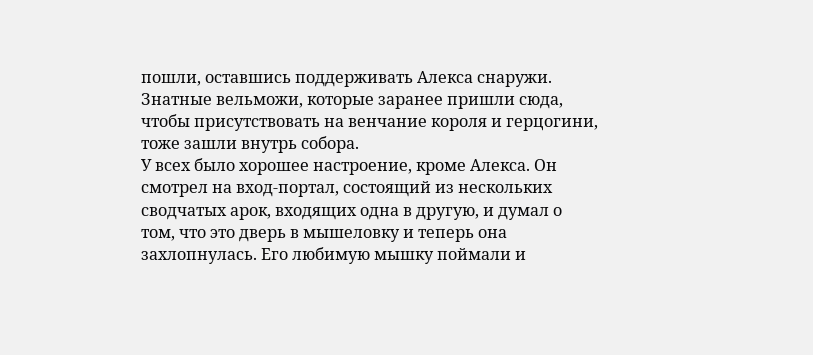пошли, оставшись поддерживать Алекса снаружи. Знатные вельможи, которые заранее пришли сюда, чтобы присутствовать на венчание короля и герцогини, тоже зашли внутрь собора.
У всех было хорошее настроение, кроме Алекса. Он смотрел на вход-портал, состоящий из нескольких сводчатых арок, входящих одна в другую, и думал о том, что это дверь в мышеловку и теперь она захлопнулась. Его любимую мышку поймали и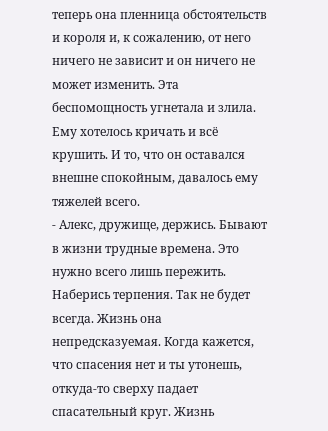теперь она пленница обстоятельств и короля и, к сожалению, от него ничего не зависит и он ничего не может изменить. Эта беспомощность угнетала и злила. Ему хотелось кричать и всё крушить. И то, что он оставался внешне спокойным, давалось ему тяжелей всего.
- Алекс, дружище, держись. Бывают в жизни трудные времена. Это нужно всего лишь пережить. Наберись терпения. Так не будет всегда. Жизнь она непредсказуемая. Когда кажется, что спасения нет и ты утонешь, откуда-то сверху падает спасательный круг. Жизнь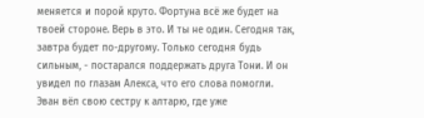меняется и порой круто. Фортуна всё же будет на твоей стороне. Верь в это. И ты не один. Сегодня так, завтра будет по-другому. Только сегодня будь сильным, - постарался поддержать друга Тони. И он увидел по глазам Алекса, что его слова помогли.
Эван вёл свою сестру к алтарю, где уже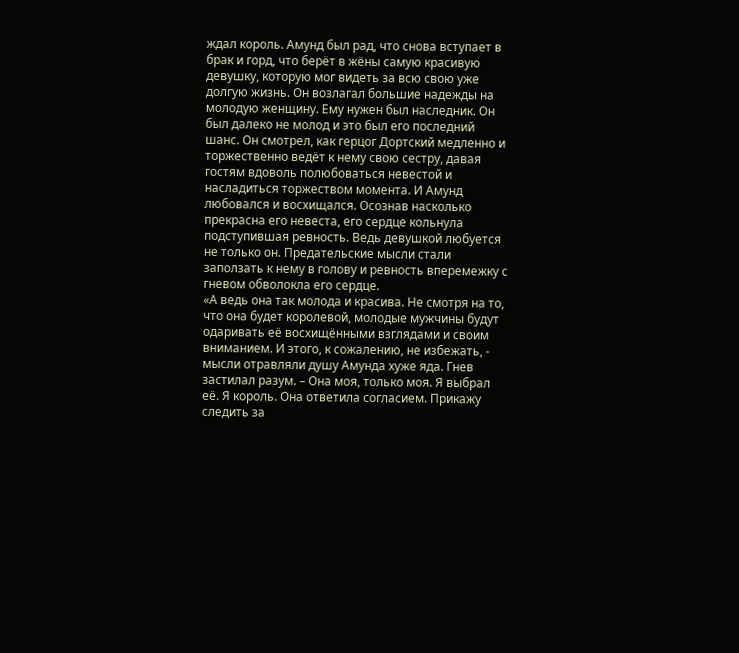ждал король. Амунд был рад, что снова вступает в брак и горд, что берёт в жёны самую красивую девушку, которую мог видеть за всю свою уже долгую жизнь. Он возлагал большие надежды на молодую женщину. Ему нужен был наследник. Он был далеко не молод и это был его последний шанс. Он смотрел, как герцог Дортский медленно и торжественно ведёт к нему свою сестру, давая гостям вдоволь полюбоваться невестой и насладиться торжеством момента. И Амунд любовался и восхищался. Осознав насколько прекрасна его невеста, его сердце кольнула подступившая ревность. Ведь девушкой любуется не только он. Предательские мысли стали заползать к нему в голову и ревность вперемежку с гневом обволокла его сердце.
«А ведь она так молода и красива. Не смотря на то, что она будет королевой, молодые мужчины будут одаривать её восхищёнными взглядами и своим вниманием. И этого, к сожалению, не избежать, - мысли отравляли душу Амунда хуже яда. Гнев застилал разум. – Она моя, только моя. Я выбрал её. Я король. Она ответила согласием. Прикажу следить за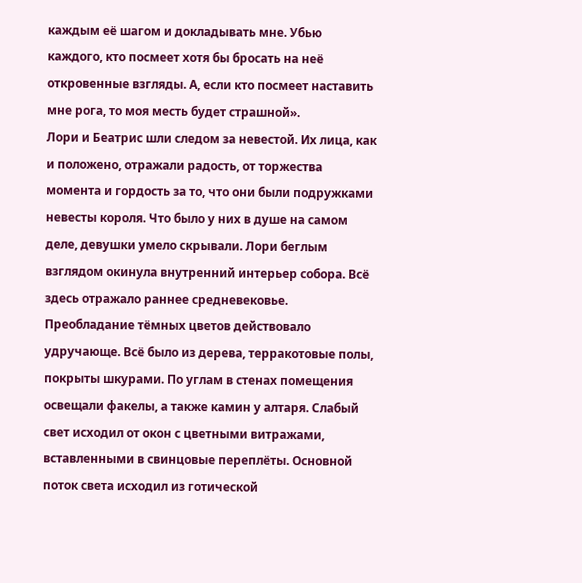каждым её шагом и докладывать мне. Убью каждого, кто посмеет хотя бы бросать на неё откровенные взгляды. А, если кто посмеет наставить мне рога, то моя месть будет страшной».
Лори и Беатрис шли следом за невестой. Их лица, как и положено, отражали радость, от торжества момента и гордость за то, что они были подружками невесты короля. Что было у них в душе на самом деле, девушки умело скрывали. Лори беглым взглядом окинула внутренний интерьер собора. Всё здесь отражало раннее средневековье. Преобладание тёмных цветов действовало удручающе. Всё было из дерева, терракотовые полы, покрыты шкурами. По углам в стенах помещения освещали факелы, а также камин у алтаря. Слабый свет исходил от окон с цветными витражами, вставленными в свинцовые переплёты. Основной поток света исходил из готической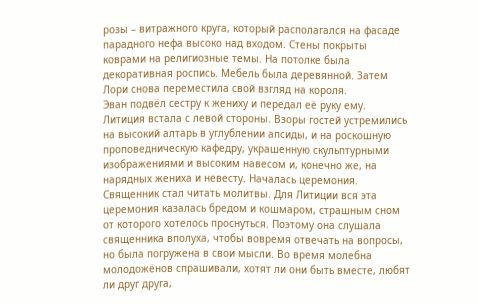розы – витражного круга, который располагался на фасаде парадного нефа высоко над входом. Стены покрыты коврами на религиозные темы. На потолке была декоративная роспись. Мебель была деревянной. Затем Лори снова переместила свой взгляд на короля.
Эван подвёл сестру к жениху и передал её руку ему. Литиция встала с левой стороны. Взоры гостей устремились на высокий алтарь в углублении апсиды, и на роскошную проповедническую кафедру, украшенную скульптурными изображениями и высоким навесом и, конечно же, на нарядных жениха и невесту. Началась церемония. Священник стал читать молитвы. Для Литиции вся эта церемония казалась бредом и кошмаром, страшным сном от которого хотелось проснуться. Поэтому она слушала священника вполуха, чтобы вовремя отвечать на вопросы, но была погружена в свои мысли. Во время молебна молодожёнов спрашивали, хотят ли они быть вместе, любят ли друг друга,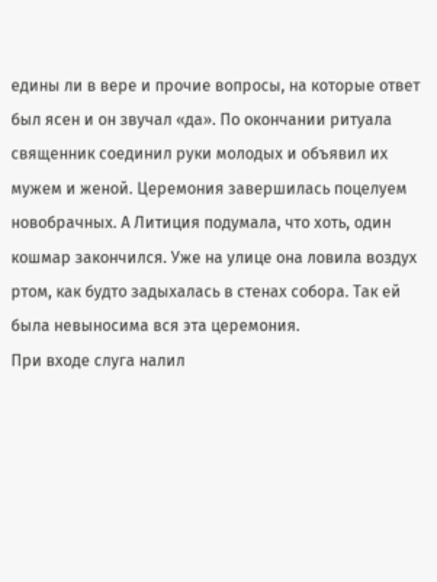едины ли в вере и прочие вопросы, на которые ответ был ясен и он звучал «да». По окончании ритуала священник соединил руки молодых и объявил их мужем и женой. Церемония завершилась поцелуем новобрачных. А Литиция подумала, что хоть, один кошмар закончился. Уже на улице она ловила воздух ртом, как будто задыхалась в стенах собора. Так ей была невыносима вся эта церемония.
При входе слуга налил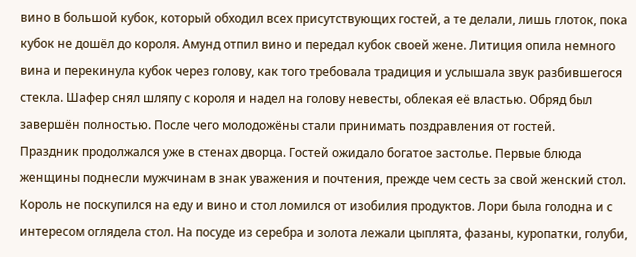вино в большой кубок, который обходил всех присутствующих гостей, а те делали, лишь глоток, пока кубок не дошёл до короля. Амунд отпил вино и передал кубок своей жене. Литиция опила немного вина и перекинула кубок через голову, как того требовала традиция и услышала звук разбившегося стекла. Шафер снял шляпу с короля и надел на голову невесты, облекая её властью. Обряд был завершён полностью. После чего молодожёны стали принимать поздравления от гостей.
Праздник продолжался уже в стенах дворца. Гостей ожидало богатое застолье. Первые блюда женщины поднесли мужчинам в знак уважения и почтения, прежде чем сесть за свой женский стол. Король не поскупился на еду и вино и стол ломился от изобилия продуктов. Лори была голодна и с интересом оглядела стол. На посуде из серебра и золота лежали цыплята, фазаны, куропатки, голуби,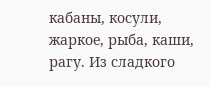кабаны, косули, жаркое, рыба, каши, рагу. Из сладкого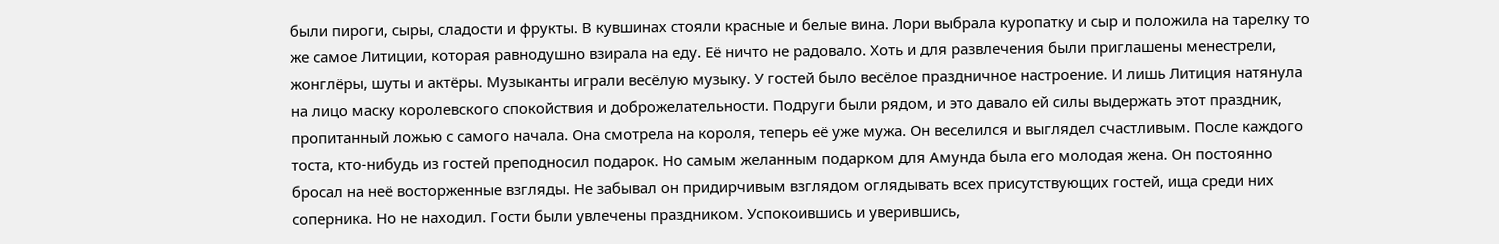были пироги, сыры, сладости и фрукты. В кувшинах стояли красные и белые вина. Лори выбрала куропатку и сыр и положила на тарелку то же самое Литиции, которая равнодушно взирала на еду. Её ничто не радовало. Хоть и для развлечения были приглашены менестрели, жонглёры, шуты и актёры. Музыканты играли весёлую музыку. У гостей было весёлое праздничное настроение. И лишь Литиция натянула на лицо маску королевского спокойствия и доброжелательности. Подруги были рядом, и это давало ей силы выдержать этот праздник, пропитанный ложью с самого начала. Она смотрела на короля, теперь её уже мужа. Он веселился и выглядел счастливым. После каждого тоста, кто-нибудь из гостей преподносил подарок. Но самым желанным подарком для Амунда была его молодая жена. Он постоянно бросал на неё восторженные взгляды. Не забывал он придирчивым взглядом оглядывать всех присутствующих гостей, ища среди них соперника. Но не находил. Гости были увлечены праздником. Успокоившись и уверившись,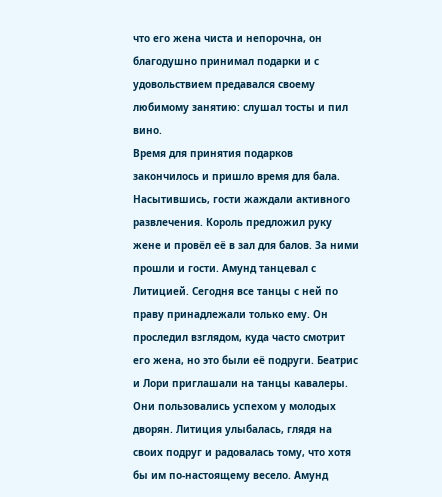что его жена чиста и непорочна, он благодушно принимал подарки и с удовольствием предавался своему любимому занятию: слушал тосты и пил вино.
Время для принятия подарков закончилось и пришло время для бала. Насытившись, гости жаждали активного развлечения. Король предложил руку жене и провёл её в зал для балов. За ними прошли и гости. Амунд танцевал с Литицией. Сегодня все танцы с ней по праву принадлежали только ему. Он проследил взглядом, куда часто смотрит его жена, но это были её подруги. Беатрис и Лори приглашали на танцы кавалеры. Они пользовались успехом у молодых дворян. Литиция улыбалась, глядя на своих подруг и радовалась тому, что хотя бы им по-настоящему весело. Амунд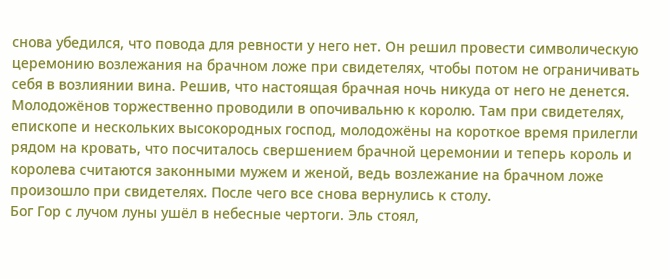снова убедился, что повода для ревности у него нет. Он решил провести символическую церемонию возлежания на брачном ложе при свидетелях, чтобы потом не ограничивать себя в возлиянии вина. Решив, что настоящая брачная ночь никуда от него не денется.
Молодожёнов торжественно проводили в опочивальню к королю. Там при свидетелях, епископе и нескольких высокородных господ, молодожёны на короткое время прилегли рядом на кровать, что посчиталось свершением брачной церемонии и теперь король и королева считаются законными мужем и женой, ведь возлежание на брачном ложе произошло при свидетелях. После чего все снова вернулись к столу.
Бог Гор с лучом луны ушёл в небесные чертоги. Эль стоял,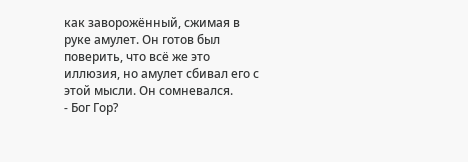как заворожённый, сжимая в руке амулет. Он готов был поверить, что всё же это иллюзия, но амулет сбивал его с этой мысли. Он сомневался.
- Бог Гор?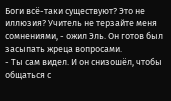Боги всё-таки существуют? Это не иллюзия? Учитель не терзайте меня сомнениями, - ожил Эль. Он готов был засыпать жреца вопросами.
- Ты сам видел. И он снизошёл, чтобы общаться с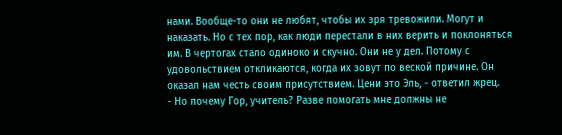нами. Вообще-то они не любят, чтобы их зря тревожили. Могут и наказать. Но с тех пор, как люди перестали в них верить и поклоняться им. В чертогах стало одиноко и скучно. Они не у дел. Потому с удовольствием откликаются, когда их зовут по веской причине. Он оказал нам честь своим присутствием. Цени это Эль, - ответил жрец.
- Но почему Гор, учитель? Разве помогать мне должны не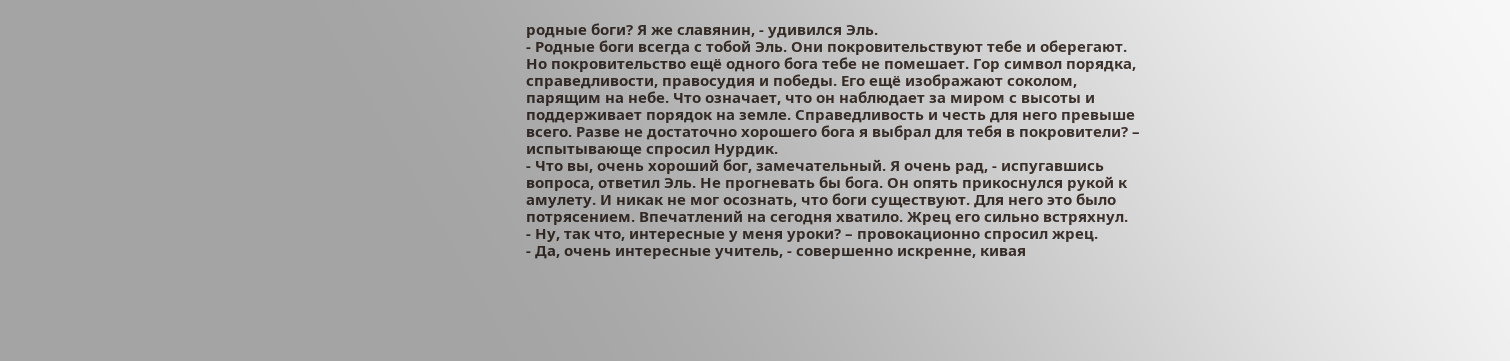родные боги? Я же славянин, - удивился Эль.
- Родные боги всегда с тобой Эль. Они покровительствуют тебе и оберегают. Но покровительство ещё одного бога тебе не помешает. Гор символ порядка, справедливости, правосудия и победы. Его ещё изображают соколом, парящим на небе. Что означает, что он наблюдает за миром с высоты и поддерживает порядок на земле. Справедливость и честь для него превыше всего. Разве не достаточно хорошего бога я выбрал для тебя в покровители? – испытывающе спросил Нурдик.
- Что вы, очень хороший бог, замечательный. Я очень рад, - испугавшись вопроса, ответил Эль. Не прогневать бы бога. Он опять прикоснулся рукой к амулету. И никак не мог осознать, что боги существуют. Для него это было потрясением. Впечатлений на сегодня хватило. Жрец его сильно встряхнул.
- Ну, так что, интересные у меня уроки? – провокационно спросил жрец.
- Да, очень интересные учитель, - совершенно искренне, кивая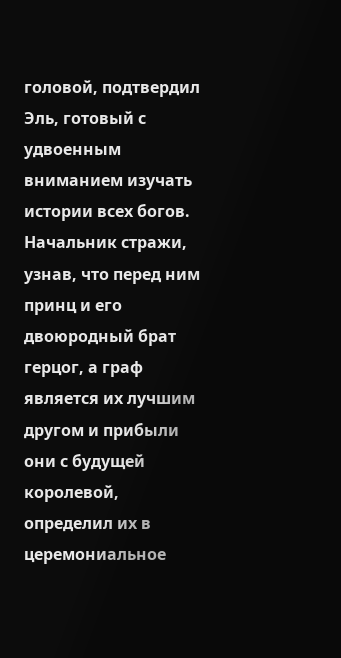головой, подтвердил Эль, готовый с удвоенным вниманием изучать истории всех богов.
Начальник стражи, узнав, что перед ним принц и его двоюродный брат герцог, а граф является их лучшим другом и прибыли они с будущей королевой, определил их в церемониальное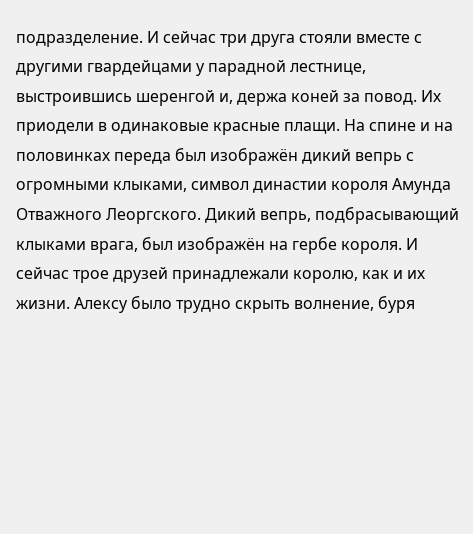подразделение. И сейчас три друга стояли вместе с другими гвардейцами у парадной лестнице, выстроившись шеренгой и, держа коней за повод. Их приодели в одинаковые красные плащи. На спине и на половинках переда был изображён дикий вепрь с огромными клыками, символ династии короля Амунда Отважного Леоргского. Дикий вепрь, подбрасывающий клыками врага, был изображён на гербе короля. И сейчас трое друзей принадлежали королю, как и их жизни. Алексу было трудно скрыть волнение, буря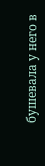бушевала у него в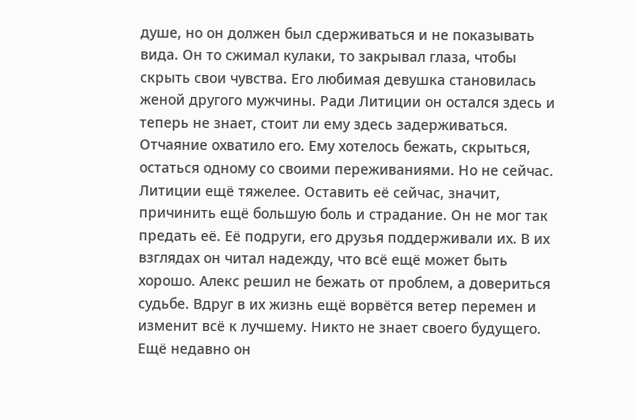душе, но он должен был сдерживаться и не показывать вида. Он то сжимал кулаки, то закрывал глаза, чтобы скрыть свои чувства. Его любимая девушка становилась женой другого мужчины. Ради Литиции он остался здесь и теперь не знает, стоит ли ему здесь задерживаться. Отчаяние охватило его. Ему хотелось бежать, скрыться, остаться одному со своими переживаниями. Но не сейчас. Литиции ещё тяжелее. Оставить её сейчас, значит, причинить ещё большую боль и страдание. Он не мог так предать её. Её подруги, его друзья поддерживали их. В их взглядах он читал надежду, что всё ещё может быть хорошо. Алекс решил не бежать от проблем, а довериться судьбе. Вдруг в их жизнь ещё ворвётся ветер перемен и изменит всё к лучшему. Никто не знает своего будущего. Ещё недавно он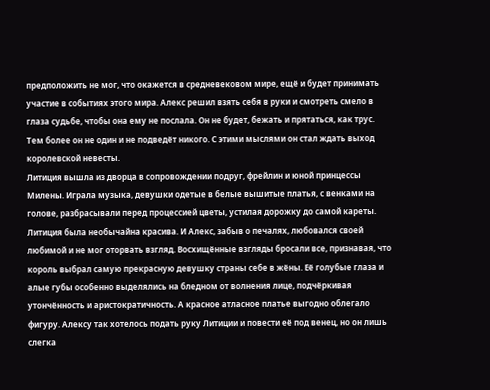предположить не мог, что окажется в средневековом мире, ещё и будет принимать участие в событиях этого мира. Алекс решил взять себя в руки и смотреть смело в глаза судьбе, чтобы она ему не послала. Он не будет, бежать и прятаться, как трус. Тем более он не один и не подведёт никого. С этими мыслями он стал ждать выход королевской невесты.
Литиция вышла из дворца в сопровождении подруг, фрейлин и юной принцессы Милены. Играла музыка, девушки одетые в белые вышитые платья, с венками на голове, разбрасывали перед процессией цветы, устилая дорожку до самой кареты. Литиция была необычайна красива. И Алекс, забыв о печалях, любовался своей любимой и не мог оторвать взгляд. Восхищённые взгляды бросали все, признавая, что король выбрал самую прекрасную девушку страны себе в жёны. Её голубые глаза и алые губы особенно выделялись на бледном от волнения лице, подчёркивая утончённость и аристократичность. А красное атласное платье выгодно облегало фигуру. Алексу так хотелось подать руку Литиции и повести её под венец, но он лишь слегка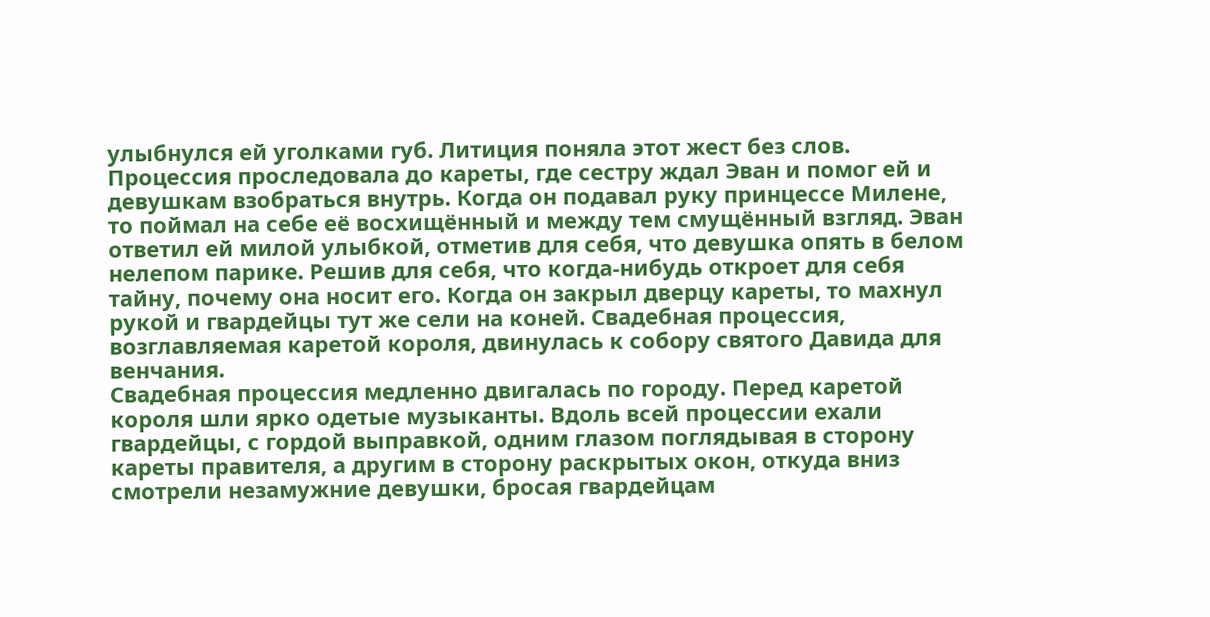улыбнулся ей уголками губ. Литиция поняла этот жест без слов. Процессия проследовала до кареты, где сестру ждал Эван и помог ей и девушкам взобраться внутрь. Когда он подавал руку принцессе Милене, то поймал на себе её восхищённый и между тем смущённый взгляд. Эван ответил ей милой улыбкой, отметив для себя, что девушка опять в белом нелепом парике. Решив для себя, что когда-нибудь откроет для себя тайну, почему она носит его. Когда он закрыл дверцу кареты, то махнул рукой и гвардейцы тут же сели на коней. Свадебная процессия, возглавляемая каретой короля, двинулась к собору святого Давида для венчания.
Свадебная процессия медленно двигалась по городу. Перед каретой короля шли ярко одетые музыканты. Вдоль всей процессии ехали гвардейцы, с гордой выправкой, одним глазом поглядывая в сторону кареты правителя, а другим в сторону раскрытых окон, откуда вниз смотрели незамужние девушки, бросая гвардейцам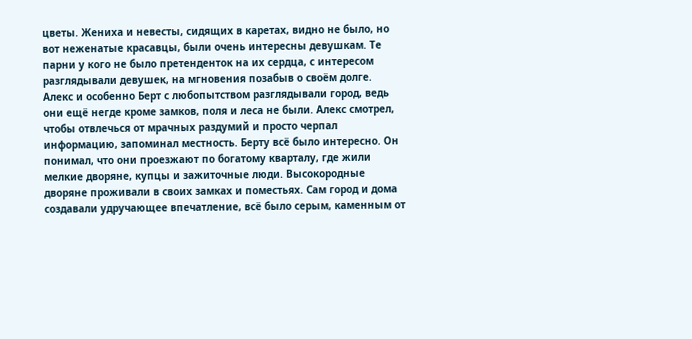цветы. Жениха и невесты, сидящих в каретах, видно не было, но вот неженатые красавцы, были очень интересны девушкам. Те парни у кого не было претенденток на их сердца, с интересом разглядывали девушек, на мгновения позабыв о своём долге. Алекс и особенно Берт с любопытством разглядывали город, ведь они ещё негде кроме замков, поля и леса не были. Алекс смотрел, чтобы отвлечься от мрачных раздумий и просто черпал информацию, запоминал местность. Берту всё было интересно. Он понимал, что они проезжают по богатому кварталу, где жили мелкие дворяне, купцы и зажиточные люди. Высокородные дворяне проживали в своих замках и поместьях. Сам город и дома создавали удручающее впечатление, всё было серым, каменным от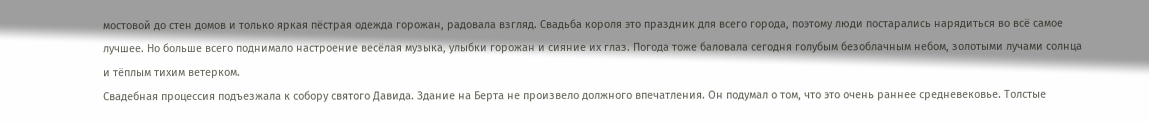мостовой до стен домов и только яркая пёстрая одежда горожан, радовала взгляд. Свадьба короля это праздник для всего города, поэтому люди постарались нарядиться во всё самое лучшее. Но больше всего поднимало настроение весёлая музыка, улыбки горожан и сияние их глаз. Погода тоже баловала сегодня голубым безоблачным небом, золотыми лучами солнца и тёплым тихим ветерком.
Свадебная процессия подъезжала к собору святого Давида. Здание на Берта не произвело должного впечатления. Он подумал о том, что это очень раннее средневековье. Толстые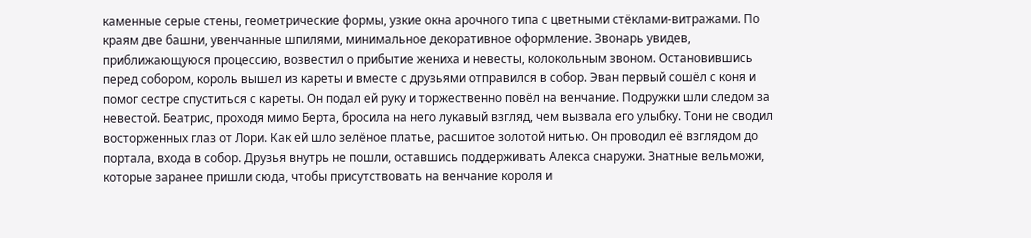каменные серые стены, геометрические формы, узкие окна арочного типа с цветными стёклами-витражами. По краям две башни, увенчанные шпилями, минимальное декоративное оформление. Звонарь увидев, приближающуюся процессию, возвестил о прибытие жениха и невесты, колокольным звоном. Остановившись перед собором, король вышел из кареты и вместе с друзьями отправился в собор. Эван первый сошёл с коня и помог сестре спуститься с кареты. Он подал ей руку и торжественно повёл на венчание. Подружки шли следом за невестой. Беатрис, проходя мимо Берта, бросила на него лукавый взгляд, чем вызвала его улыбку. Тони не сводил восторженных глаз от Лори. Как ей шло зелёное платье, расшитое золотой нитью. Он проводил её взглядом до портала, входа в собор. Друзья внутрь не пошли, оставшись поддерживать Алекса снаружи. Знатные вельможи, которые заранее пришли сюда, чтобы присутствовать на венчание короля и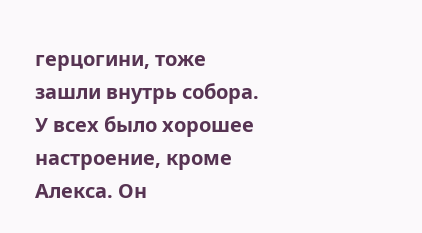герцогини, тоже зашли внутрь собора.
У всех было хорошее настроение, кроме Алекса. Он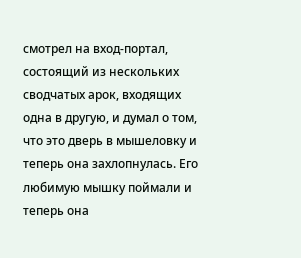смотрел на вход-портал, состоящий из нескольких сводчатых арок, входящих одна в другую, и думал о том, что это дверь в мышеловку и теперь она захлопнулась. Его любимую мышку поймали и теперь она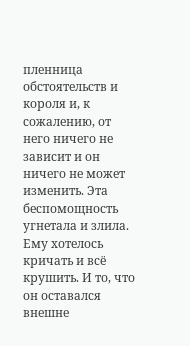пленница обстоятельств и короля и, к сожалению, от него ничего не зависит и он ничего не может изменить. Эта беспомощность угнетала и злила. Ему хотелось кричать и всё крушить. И то, что он оставался внешне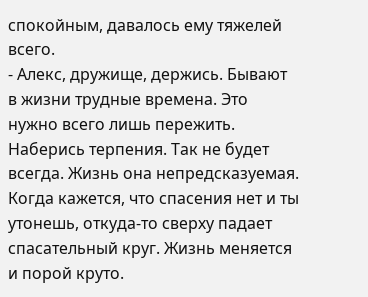спокойным, давалось ему тяжелей всего.
- Алекс, дружище, держись. Бывают в жизни трудные времена. Это нужно всего лишь пережить. Наберись терпения. Так не будет всегда. Жизнь она непредсказуемая. Когда кажется, что спасения нет и ты утонешь, откуда-то сверху падает спасательный круг. Жизнь меняется и порой круто.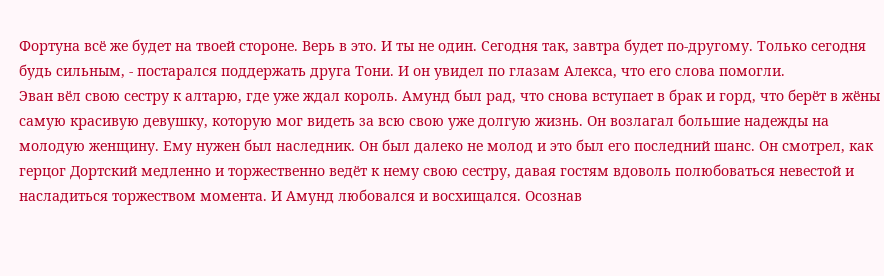Фортуна всё же будет на твоей стороне. Верь в это. И ты не один. Сегодня так, завтра будет по-другому. Только сегодня будь сильным, - постарался поддержать друга Тони. И он увидел по глазам Алекса, что его слова помогли.
Эван вёл свою сестру к алтарю, где уже ждал король. Амунд был рад, что снова вступает в брак и горд, что берёт в жёны самую красивую девушку, которую мог видеть за всю свою уже долгую жизнь. Он возлагал большие надежды на молодую женщину. Ему нужен был наследник. Он был далеко не молод и это был его последний шанс. Он смотрел, как герцог Дортский медленно и торжественно ведёт к нему свою сестру, давая гостям вдоволь полюбоваться невестой и насладиться торжеством момента. И Амунд любовался и восхищался. Осознав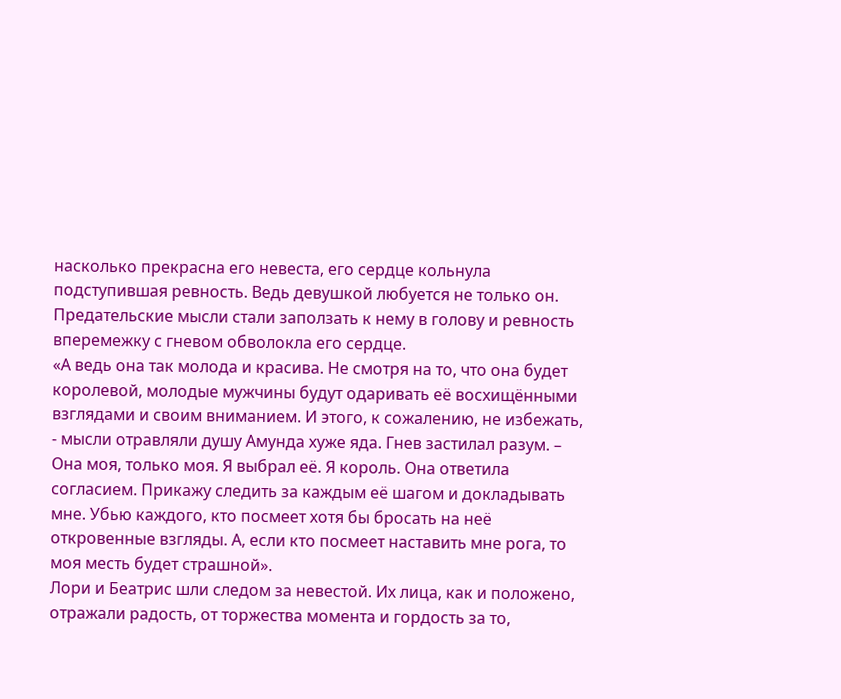насколько прекрасна его невеста, его сердце кольнула подступившая ревность. Ведь девушкой любуется не только он. Предательские мысли стали заползать к нему в голову и ревность вперемежку с гневом обволокла его сердце.
«А ведь она так молода и красива. Не смотря на то, что она будет королевой, молодые мужчины будут одаривать её восхищёнными взглядами и своим вниманием. И этого, к сожалению, не избежать, - мысли отравляли душу Амунда хуже яда. Гнев застилал разум. – Она моя, только моя. Я выбрал её. Я король. Она ответила согласием. Прикажу следить за каждым её шагом и докладывать мне. Убью каждого, кто посмеет хотя бы бросать на неё откровенные взгляды. А, если кто посмеет наставить мне рога, то моя месть будет страшной».
Лори и Беатрис шли следом за невестой. Их лица, как и положено, отражали радость, от торжества момента и гордость за то,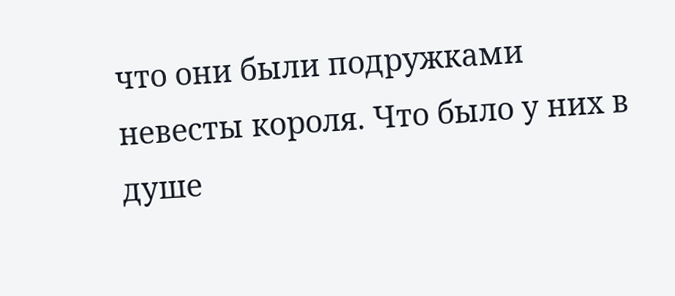что они были подружками невесты короля. Что было у них в душе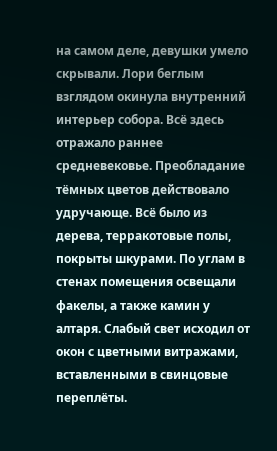на самом деле, девушки умело скрывали. Лори беглым взглядом окинула внутренний интерьер собора. Всё здесь отражало раннее средневековье. Преобладание тёмных цветов действовало удручающе. Всё было из дерева, терракотовые полы, покрыты шкурами. По углам в стенах помещения освещали факелы, а также камин у алтаря. Слабый свет исходил от окон с цветными витражами, вставленными в свинцовые переплёты.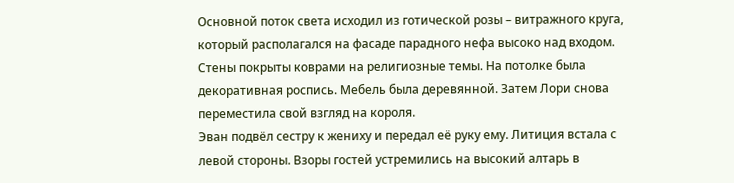Основной поток света исходил из готической розы – витражного круга, который располагался на фасаде парадного нефа высоко над входом. Стены покрыты коврами на религиозные темы. На потолке была декоративная роспись. Мебель была деревянной. Затем Лори снова переместила свой взгляд на короля.
Эван подвёл сестру к жениху и передал её руку ему. Литиция встала с левой стороны. Взоры гостей устремились на высокий алтарь в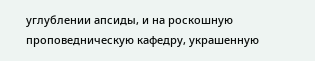углублении апсиды, и на роскошную проповедническую кафедру, украшенную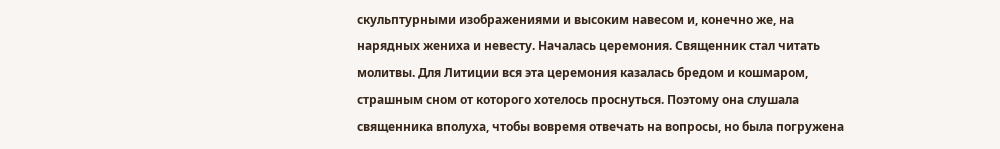скульптурными изображениями и высоким навесом и, конечно же, на нарядных жениха и невесту. Началась церемония. Священник стал читать молитвы. Для Литиции вся эта церемония казалась бредом и кошмаром, страшным сном от которого хотелось проснуться. Поэтому она слушала священника вполуха, чтобы вовремя отвечать на вопросы, но была погружена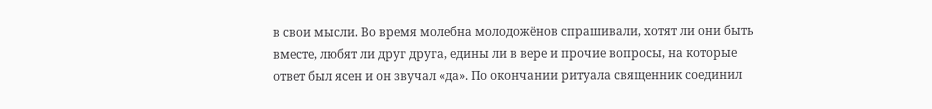в свои мысли. Во время молебна молодожёнов спрашивали, хотят ли они быть вместе, любят ли друг друга, едины ли в вере и прочие вопросы, на которые ответ был ясен и он звучал «да». По окончании ритуала священник соединил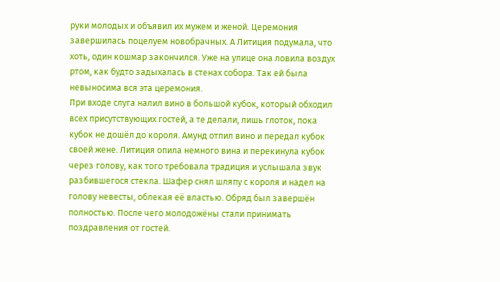руки молодых и объявил их мужем и женой. Церемония завершилась поцелуем новобрачных. А Литиция подумала, что хоть, один кошмар закончился. Уже на улице она ловила воздух ртом, как будто задыхалась в стенах собора. Так ей была невыносима вся эта церемония.
При входе слуга налил вино в большой кубок, который обходил всех присутствующих гостей, а те делали, лишь глоток, пока кубок не дошёл до короля. Амунд отпил вино и передал кубок своей жене. Литиция опила немного вина и перекинула кубок через голову, как того требовала традиция и услышала звук разбившегося стекла. Шафер снял шляпу с короля и надел на голову невесты, облекая её властью. Обряд был завершён полностью. После чего молодожёны стали принимать поздравления от гостей.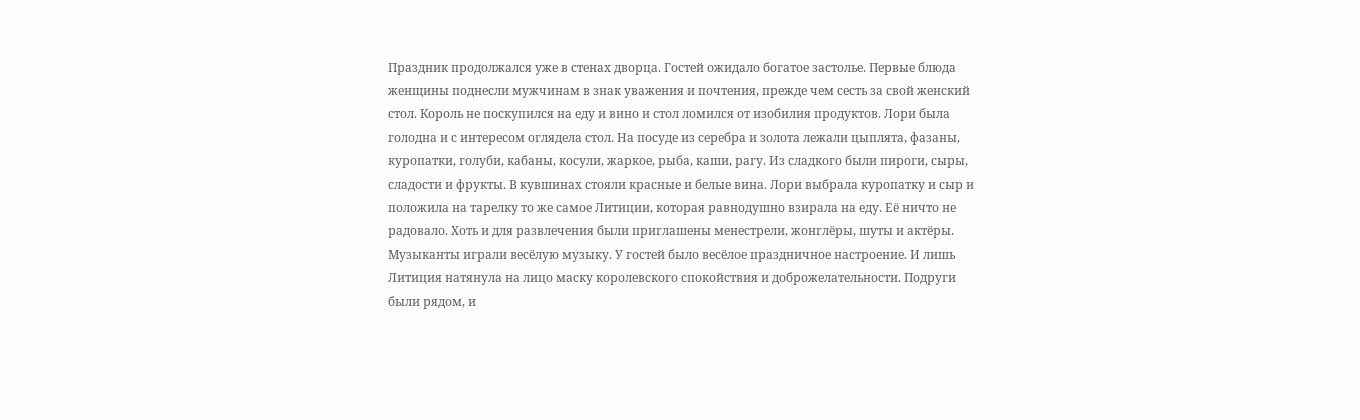Праздник продолжался уже в стенах дворца. Гостей ожидало богатое застолье. Первые блюда женщины поднесли мужчинам в знак уважения и почтения, прежде чем сесть за свой женский стол. Король не поскупился на еду и вино и стол ломился от изобилия продуктов. Лори была голодна и с интересом оглядела стол. На посуде из серебра и золота лежали цыплята, фазаны, куропатки, голуби, кабаны, косули, жаркое, рыба, каши, рагу. Из сладкого были пироги, сыры, сладости и фрукты. В кувшинах стояли красные и белые вина. Лори выбрала куропатку и сыр и положила на тарелку то же самое Литиции, которая равнодушно взирала на еду. Её ничто не радовало. Хоть и для развлечения были приглашены менестрели, жонглёры, шуты и актёры. Музыканты играли весёлую музыку. У гостей было весёлое праздничное настроение. И лишь Литиция натянула на лицо маску королевского спокойствия и доброжелательности. Подруги были рядом, и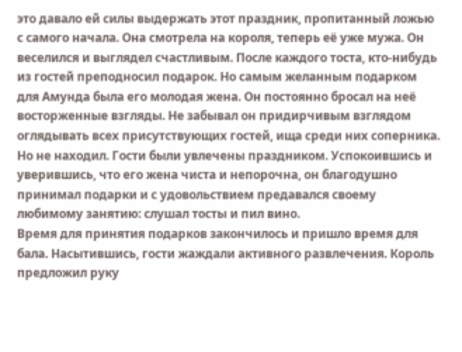это давало ей силы выдержать этот праздник, пропитанный ложью с самого начала. Она смотрела на короля, теперь её уже мужа. Он веселился и выглядел счастливым. После каждого тоста, кто-нибудь из гостей преподносил подарок. Но самым желанным подарком для Амунда была его молодая жена. Он постоянно бросал на неё восторженные взгляды. Не забывал он придирчивым взглядом оглядывать всех присутствующих гостей, ища среди них соперника. Но не находил. Гости были увлечены праздником. Успокоившись и уверившись, что его жена чиста и непорочна, он благодушно принимал подарки и с удовольствием предавался своему любимому занятию: слушал тосты и пил вино.
Время для принятия подарков закончилось и пришло время для бала. Насытившись, гости жаждали активного развлечения. Король предложил руку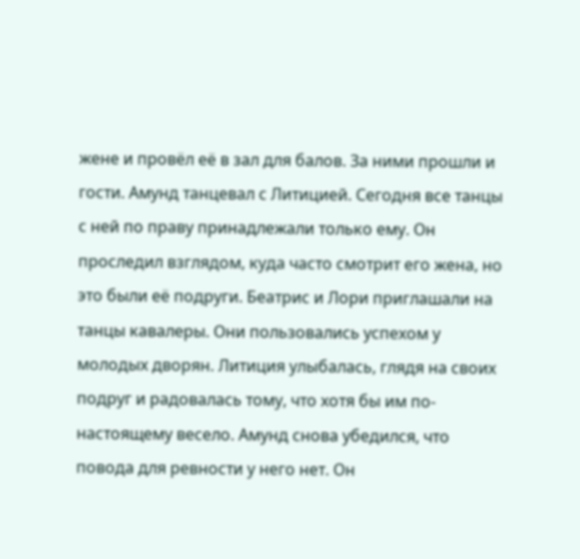жене и провёл её в зал для балов. За ними прошли и гости. Амунд танцевал с Литицией. Сегодня все танцы с ней по праву принадлежали только ему. Он проследил взглядом, куда часто смотрит его жена, но это были её подруги. Беатрис и Лори приглашали на танцы кавалеры. Они пользовались успехом у молодых дворян. Литиция улыбалась, глядя на своих подруг и радовалась тому, что хотя бы им по-настоящему весело. Амунд снова убедился, что повода для ревности у него нет. Он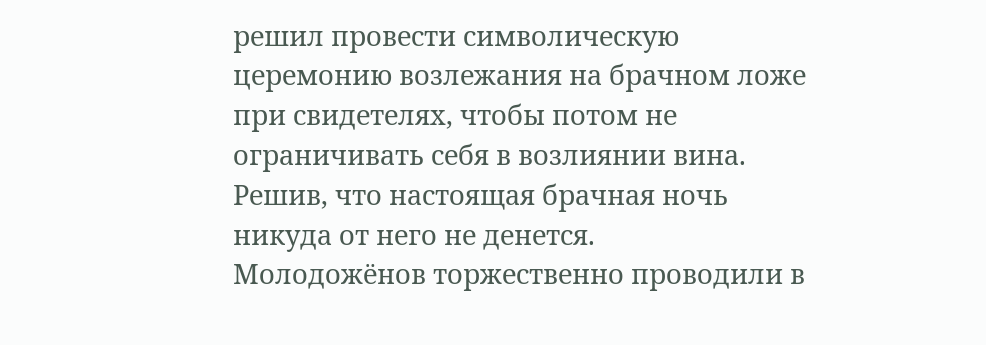решил провести символическую церемонию возлежания на брачном ложе при свидетелях, чтобы потом не ограничивать себя в возлиянии вина. Решив, что настоящая брачная ночь никуда от него не денется.
Молодожёнов торжественно проводили в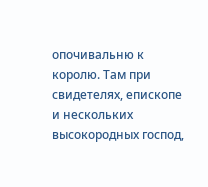опочивальню к королю. Там при свидетелях, епископе и нескольких высокородных господ,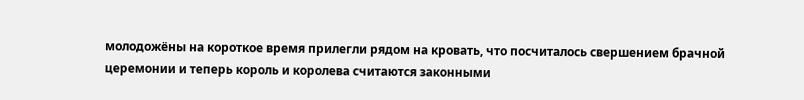молодожёны на короткое время прилегли рядом на кровать, что посчиталось свершением брачной церемонии и теперь король и королева считаются законными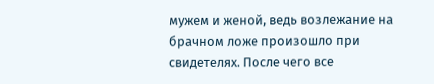мужем и женой, ведь возлежание на брачном ложе произошло при свидетелях. После чего все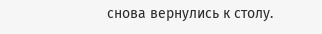снова вернулись к столу.